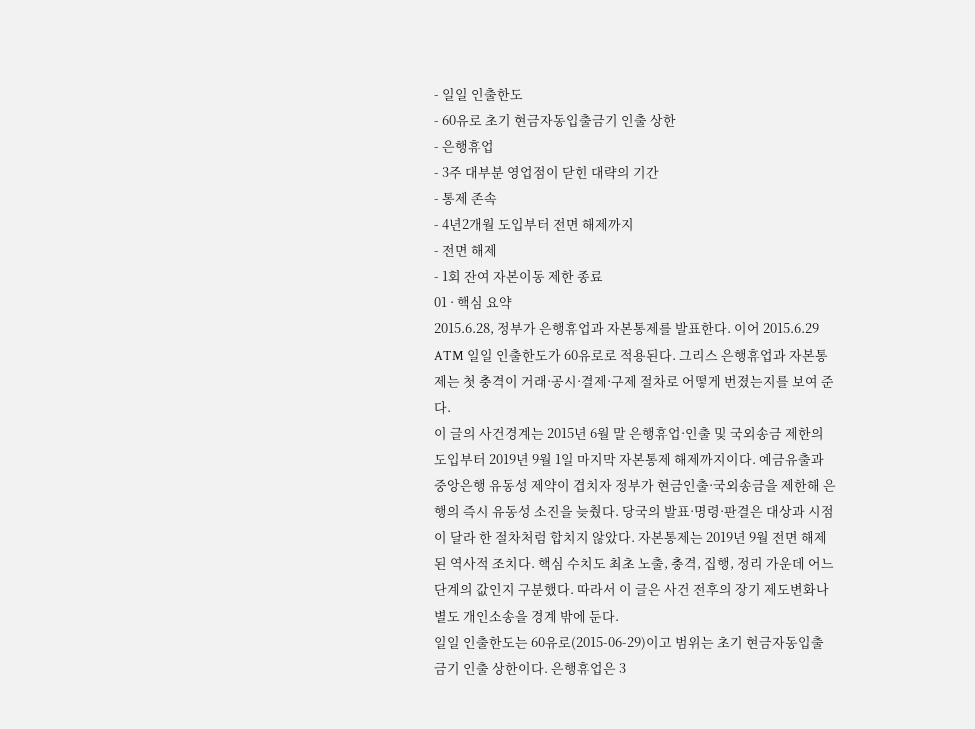- 일일 인출한도
- 60유로 초기 현금자동입출금기 인출 상한
- 은행휴업
- 3주 대부분 영업점이 닫힌 대략의 기간
- 통제 존속
- 4년2개월 도입부터 전면 해제까지
- 전면 해제
- 1회 잔여 자본이동 제한 종료
01 · 핵심 요약
2015.6.28, 정부가 은행휴업과 자본통제를 발표한다. 이어 2015.6.29 ATM 일일 인출한도가 60유로로 적용된다. 그리스 은행휴업과 자본통제는 첫 충격이 거래·공시·결제·구제 절차로 어떻게 번졌는지를 보여 준다.
이 글의 사건경계는 2015년 6월 말 은행휴업·인출 및 국외송금 제한의 도입부터 2019년 9월 1일 마지막 자본통제 해제까지이다. 예금유출과 중앙은행 유동성 제약이 겹치자 정부가 현금인출·국외송금을 제한해 은행의 즉시 유동성 소진을 늦췄다. 당국의 발표·명령·판결은 대상과 시점이 달라 한 절차처럼 합치지 않았다. 자본통제는 2019년 9월 전면 해제된 역사적 조치다. 핵심 수치도 최초 노출, 충격, 집행, 정리 가운데 어느 단계의 값인지 구분했다. 따라서 이 글은 사건 전후의 장기 제도변화나 별도 개인소송을 경계 밖에 둔다.
일일 인출한도는 60유로(2015-06-29)이고 범위는 초기 현금자동입출금기 인출 상한이다. 은행휴업은 3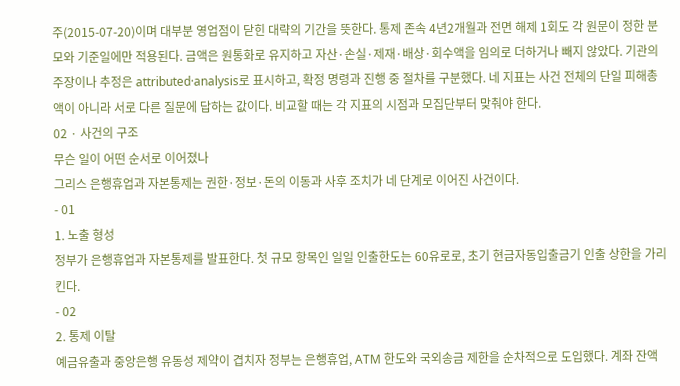주(2015-07-20)이며 대부분 영업점이 닫힌 대략의 기간을 뜻한다. 통제 존속 4년2개월과 전면 해제 1회도 각 원문이 정한 분모와 기준일에만 적용된다. 금액은 원통화로 유지하고 자산·손실·제재·배상·회수액을 임의로 더하거나 빼지 않았다. 기관의 주장이나 추정은 attributed·analysis로 표시하고, 확정 명령과 진행 중 절차를 구분했다. 네 지표는 사건 전체의 단일 피해총액이 아니라 서로 다른 질문에 답하는 값이다. 비교할 때는 각 지표의 시점과 모집단부터 맞춰야 한다.
02 · 사건의 구조
무슨 일이 어떤 순서로 이어졌나
그리스 은행휴업과 자본통제는 권한·정보·돈의 이동과 사후 조치가 네 단계로 이어진 사건이다.
- 01
1. 노출 형성
정부가 은행휴업과 자본통제를 발표한다. 첫 규모 항목인 일일 인출한도는 60유로로, 초기 현금자동입출금기 인출 상한을 가리킨다.
- 02
2. 통제 이탈
예금유출과 중앙은행 유동성 제약이 겹치자 정부는 은행휴업, ATM 한도와 국외송금 제한을 순차적으로 도입했다. 계좌 잔액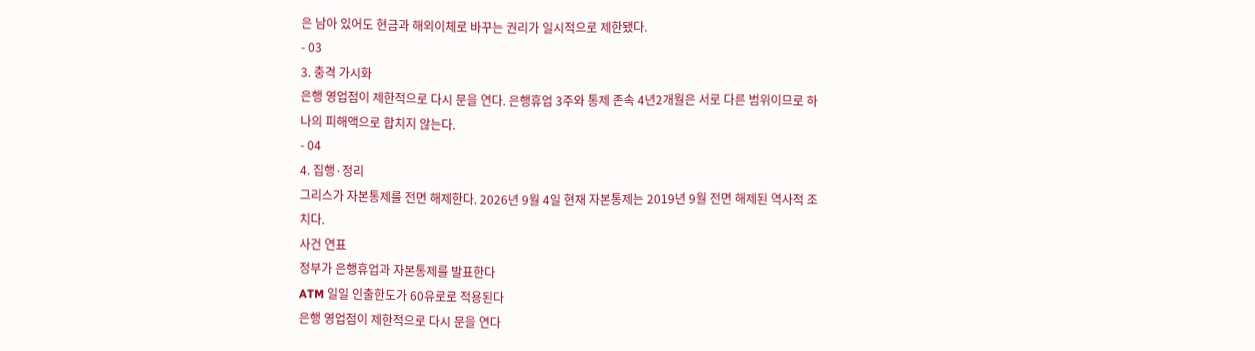은 남아 있어도 현금과 해외이체로 바꾸는 권리가 일시적으로 제한됐다.
- 03
3. 충격 가시화
은행 영업점이 제한적으로 다시 문을 연다. 은행휴업 3주와 통제 존속 4년2개월은 서로 다른 범위이므로 하나의 피해액으로 합치지 않는다.
- 04
4. 집행·정리
그리스가 자본통제를 전면 해제한다. 2026년 9월 4일 현재 자본통제는 2019년 9월 전면 해제된 역사적 조치다.
사건 연표
정부가 은행휴업과 자본통제를 발표한다
ATM 일일 인출한도가 60유로로 적용된다
은행 영업점이 제한적으로 다시 문을 연다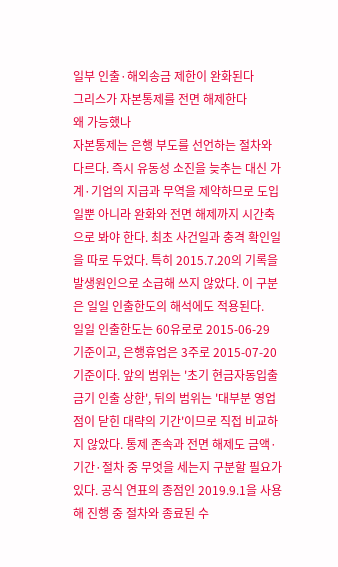일부 인출·해외송금 제한이 완화된다
그리스가 자본통제를 전면 해제한다
왜 가능했나
자본통제는 은행 부도를 선언하는 절차와 다르다. 즉시 유동성 소진을 늦추는 대신 가계·기업의 지급과 무역을 제약하므로 도입일뿐 아니라 완화와 전면 해제까지 시간축으로 봐야 한다. 최초 사건일과 충격 확인일을 따로 두었다. 특히 2015.7.20의 기록을 발생원인으로 소급해 쓰지 않았다. 이 구분은 일일 인출한도의 해석에도 적용된다.
일일 인출한도는 60유로로 2015-06-29 기준이고, 은행휴업은 3주로 2015-07-20 기준이다. 앞의 범위는 '초기 현금자동입출금기 인출 상한', 뒤의 범위는 '대부분 영업점이 닫힌 대략의 기간'이므로 직접 비교하지 않았다. 통제 존속과 전면 해제도 금액·기간·절차 중 무엇을 세는지 구분할 필요가 있다. 공식 연표의 종점인 2019.9.1을 사용해 진행 중 절차와 종료된 수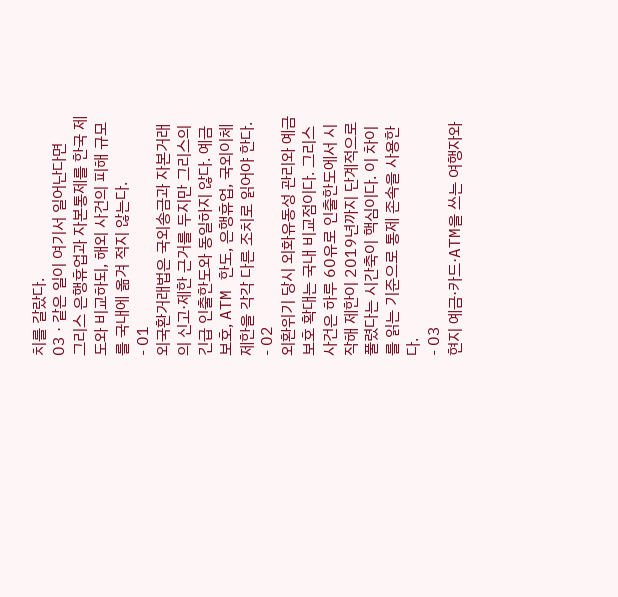치를 갈랐다.
03 · 같은 일이 여기서 일어난다면
그리스 은행휴업과 자본통제를 한국 제도와 비교하되, 해외 사건의 피해 규모를 국내에 옮겨 적지 않는다.
- 01
외국환거래법은 국외송금과 자본거래의 신고·제한 근거를 두지만 그리스의 긴급 인출한도와 동일하지 않다. 예금보호, ATM 한도, 은행휴업, 국외이체 제한을 각각 다른 조치로 읽어야 한다.
- 02
외환위기 당시 외화유동성 관리와 예금보호 확대는 국내 비교점이다. 그리스 사건은 하루 60유로 인출한도에서 시작해 제한이 2019년까지 단계적으로 풀렸다는 시간축이 핵심이다. 이 차이를 읽는 기준으로 통제 존속을 사용한다.
- 03
현지 예금·카드·ATM을 쓰는 여행자와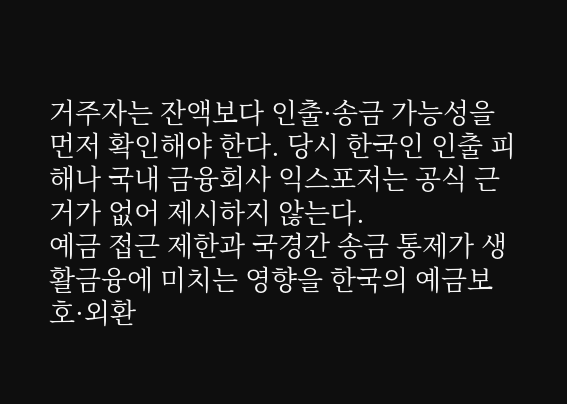거주자는 잔액보다 인출·송금 가능성을 먼저 확인해야 한다. 당시 한국인 인출 피해나 국내 금융회사 익스포저는 공식 근거가 없어 제시하지 않는다.
예금 접근 제한과 국경간 송금 통제가 생활금융에 미치는 영향을 한국의 예금보호·외환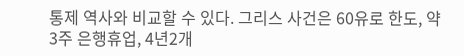통제 역사와 비교할 수 있다. 그리스 사건은 60유로 한도, 약 3주 은행휴업, 4년2개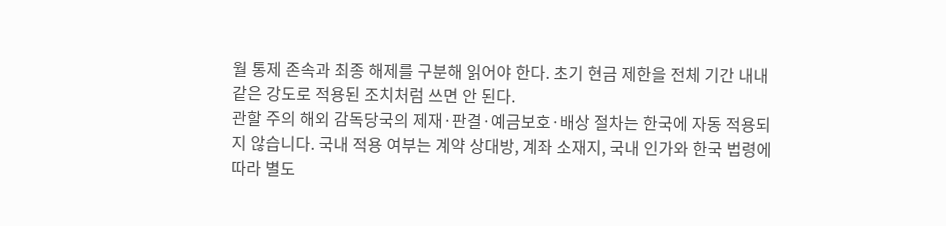월 통제 존속과 최종 해제를 구분해 읽어야 한다. 초기 현금 제한을 전체 기간 내내 같은 강도로 적용된 조치처럼 쓰면 안 된다.
관할 주의 해외 감독당국의 제재·판결·예금보호·배상 절차는 한국에 자동 적용되지 않습니다. 국내 적용 여부는 계약 상대방, 계좌 소재지, 국내 인가와 한국 법령에 따라 별도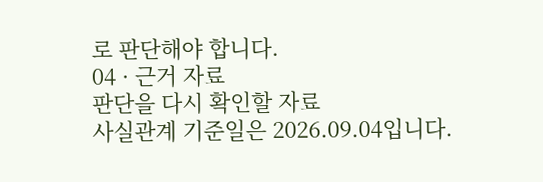로 판단해야 합니다.
04 · 근거 자료
판단을 다시 확인할 자료
사실관계 기준일은 2026.09.04입니다.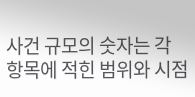사건 규모의 숫자는 각 항목에 적힌 범위와 시점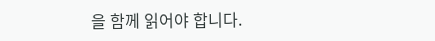을 함께 읽어야 합니다.